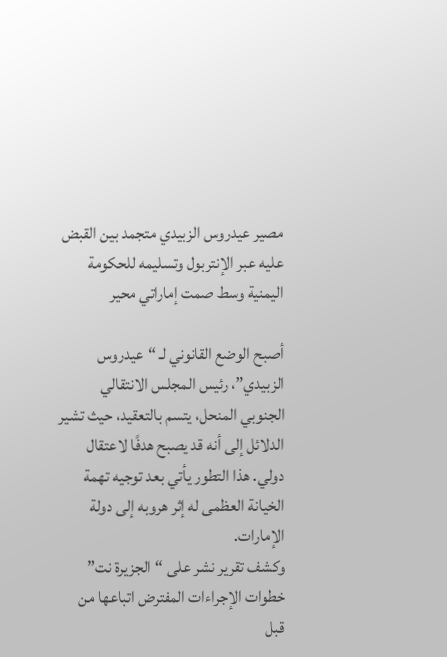مصير عيدروس الزبيدي متجمد بين القبض عليه عبر الإنتربول وتسليمه للحكومة اليمنية وسط صمت إماراتي محير

أصبح الوضع القانوني لـ “عيدروس الزبيدي”، رئيس المجلس الانتقالي الجنوبي المنحل، يتسم بالتعقيد، حيث تشير الدلائل إلى أنه قد يصبح هدفًا لاعتقال دولي. هذا التطور يأتي بعد توجيه تهمة الخيانة العظمى له إثر هروبه إلى دولة الإمارات.
وكشف تقرير نشر على “الجزيرة نت” خطوات الإجراءات المفترض اتباعها من قبل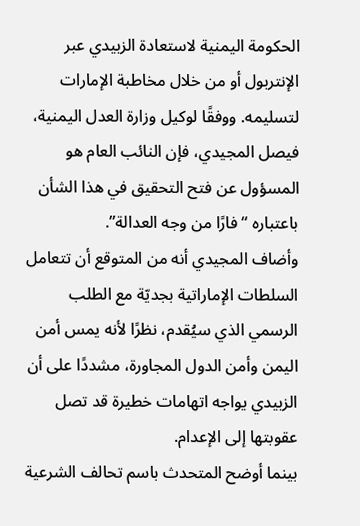الحكومة اليمنية لاستعادة الزبيدي عبر الإنتربول أو من خلال مخاطبة الإمارات لتسليمه. ووفقًا لوكيل وزارة العدل اليمنية، فيصل المجيدي، فإن النائب العام هو المسؤول عن فتح التحقيق في هذا الشأن باعتباره “فارًا من وجه العدالة”.
وأضاف المجيدي أنه من المتوقع أن تتعامل السلطات الإماراتية بجديّة مع الطلب الرسمي الذي سيُقدم، نظرًا لأنه يمس أمن اليمن وأمن الدول المجاورة، مشددًا على أن الزبيدي يواجه اتهامات خطيرة قد تصل عقوبتها إلى الإعدام.
بينما أوضح المتحدث باسم تحالف الشرعية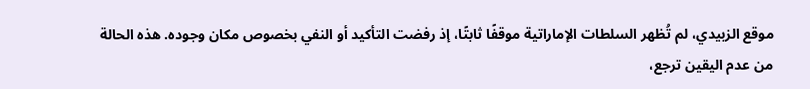موقع الزبيدي، لم تُظهر السلطات الإماراتية موقفًا ثابتًا، إذ رفضت التأكيد أو النفي بخصوص مكان وجوده. هذه الحالة من عدم اليقين ترجع،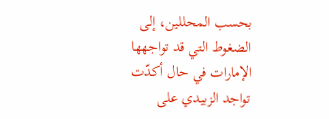بحسب المحللين، إلى الضغوط التي قد تواجهها الإمارات في حال أكدّت تواجد الزبيدي على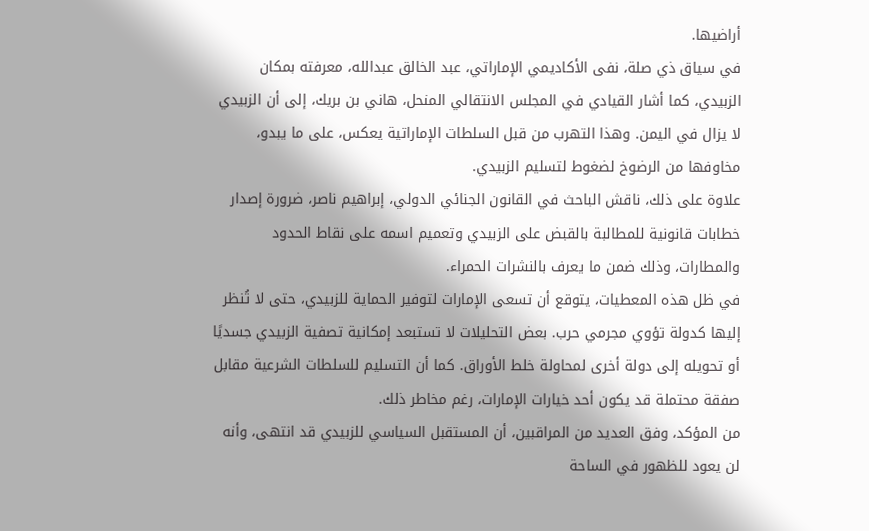أراضيها.
في سياق ذي صلة، نفى الأكاديمي الإماراتي، عبد الخالق عبدالله، معرفته بمكان الزبيدي، كما أشار القيادي في المجلس الانتقالي المنحل، هاني بن بريك، إلى أن الزبيدي لا يزال في اليمن. وهذا التهرب من قبل السلطات الإماراتية يعكس، على ما يبدو، مخاوفها من الرضوخ لضغوط لتسليم الزبيدي.
علاوة على ذلك، ناقش الباحث في القانون الجنائي الدولي، إبراهيم ناصر، ضرورة إصدار خطابات قانونية للمطالبة بالقبض على الزبيدي وتعميم اسمه على نقاط الحدود والمطارات، وذلك ضمن ما يعرف بالنشرات الحمراء.
في ظل هذه المعطيات، يتوقع أن تسعى الإمارات لتوفير الحماية للزبيدي، حتى لا تُنظر إليها كدولة تؤوي مجرمي حرب. بعض التحليلات لا تستبعد إمكانية تصفية الزبيدي جسديًا أو تحويله إلى دولة أخرى لمحاولة خلط الأوراق. كما أن التسليم للسلطات الشرعية مقابل صفقة محتملة قد يكون أحد خيارات الإمارات، رغم مخاطر ذلك.
من المؤكد، وفق العديد من المراقبين، أن المستقبل السياسي للزبيدي قد انتهى، وأنه لن يعود للظهور في الساحة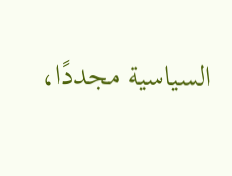السياسية مجددًا،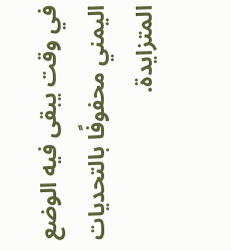في وقت يبقى فيه الوضع اليمني محفوفًا بالتحديات المتزايدة.